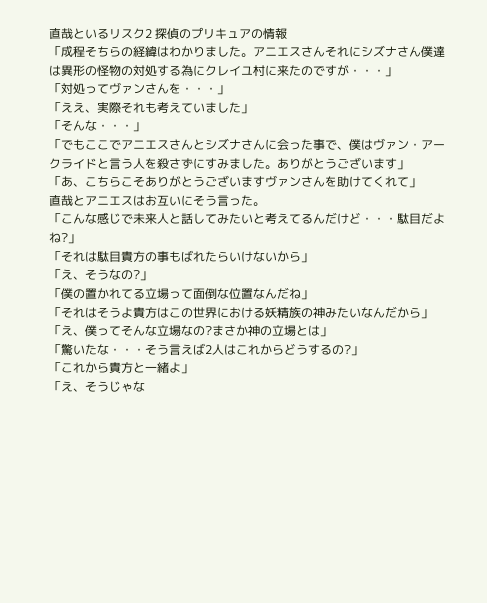直哉といるリスク2 探偵のプリキュアの情報
「成程そちらの経緯はわかりました。アニエスさんそれにシズナさん僕達は異形の怪物の対処する為にクレイユ村に来たのですが・・・」
「対処ってヴァンさんを・・・」
「ええ、実際それも考えていました」
「そんな・・・」
「でもここでアニエスさんとシズナさんに会った事で、僕はヴァン・アークライドと言う人を殺さずにすみました。ありがとうございます」
「あ、こちらこそありがとうございますヴァンさんを助けてくれて」
直哉とアニエスはお互いにそう言った。
「こんな感じで未来人と話してみたいと考えてるんだけど・・・駄目だよね?」
「それは駄目貴方の事もばれたらいけないから」
「え、そうなの?」
「僕の置かれてる立場って面倒な位置なんだね」
「それはそうよ貴方はこの世界における妖精族の神みたいなんだから」
「え、僕ってそんな立場なの?まさか神の立場とは」
「驚いたな・・・そう言えば2人はこれからどうするの?」
「これから貴方と一緒よ」
「え、そうじゃな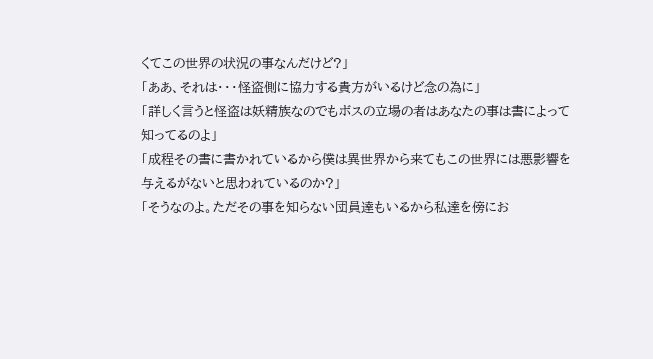くてこの世界の状況の事なんだけど?」
「ああ、それは・・・怪盗側に協力する貴方がいるけど念の為に」
「詳しく言うと怪盗は妖精族なのでもボスの立場の者はあなたの事は書によって知ってるのよ」
「成程その書に書かれているから僕は異世界から来てもこの世界には悪影響を与えるがないと思われているのか?」
「そうなのよ。ただその事を知らない団員達もいるから私達を傍にお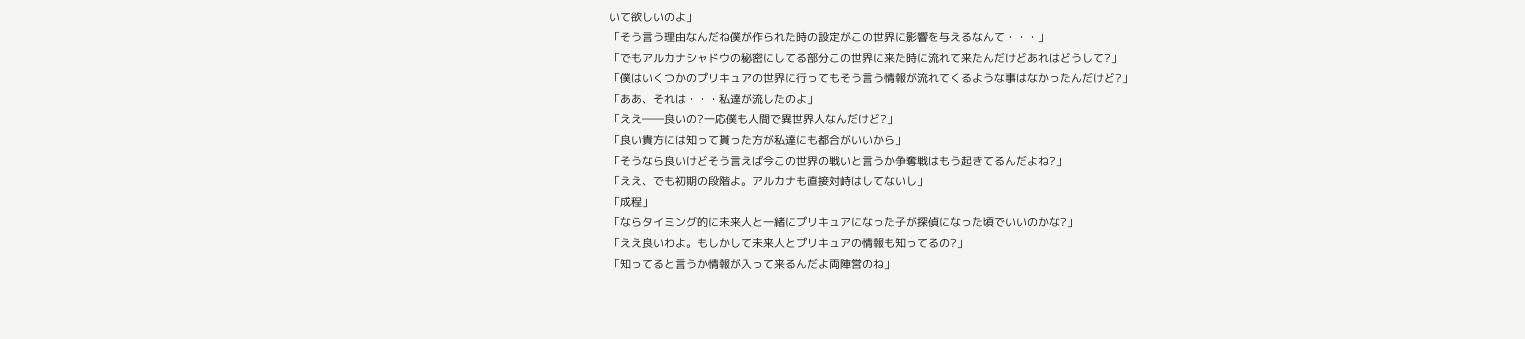いて欲しいのよ」
「そう言う理由なんだね僕が作られた時の設定がこの世界に影響を与えるなんて・・・」
「でもアルカナシャドウの秘密にしてる部分この世界に来た時に流れて来たんだけどあれはどうして?」
「僕はいくつかのプリキュアの世界に行ってもそう言う情報が流れてくるような事はなかったんだけど?」
「ああ、それは・・・私達が流したのよ」
「ええ――良いの?一応僕も人間で異世界人なんだけど?」
「良い貴方には知って貰った方が私達にも都合がいいから」
「そうなら良いけどそう言えば今この世界の戦いと言うか争奪戦はもう起きてるんだよね?」
「ええ、でも初期の段階よ。アルカナも直接対峙はしてないし」
「成程」
「ならタイミング的に未来人と一緒にプリキュアになった子が探偵になった頃でいいのかな?」
「ええ良いわよ。もしかして未来人とプリキュアの情報も知ってるの?」
「知ってると言うか情報が入って来るんだよ両陣営のね」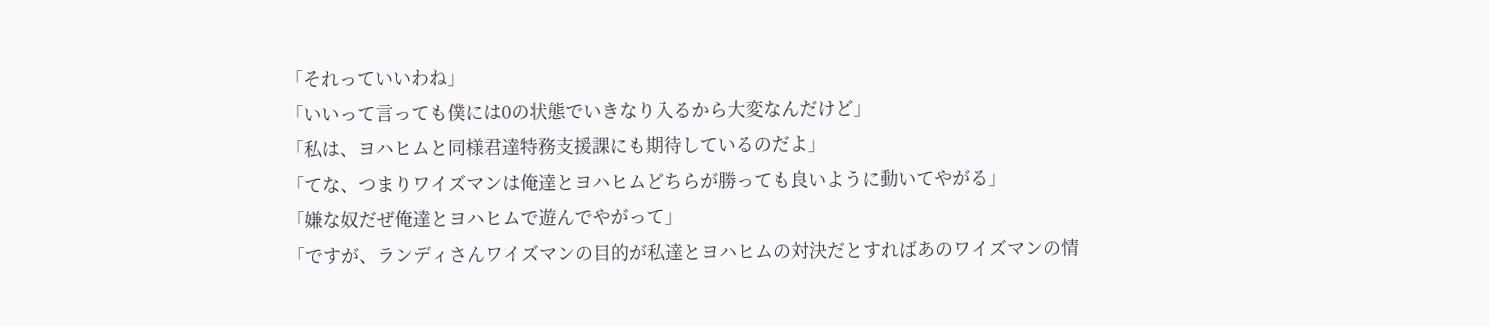「それっていいわね」
「いいって言っても僕には0の状態でいきなり入るから大変なんだけど」
「私は、ヨハヒムと同様君達特務支援課にも期待しているのだよ」
「てな、つまりワイズマンは俺達とヨハヒムどちらが勝っても良いように動いてやがる」
「嫌な奴だぜ俺達とヨハヒムで遊んでやがって」
「ですが、ランディさんワイズマンの目的が私達とヨハヒムの対決だとすればあのワイズマンの情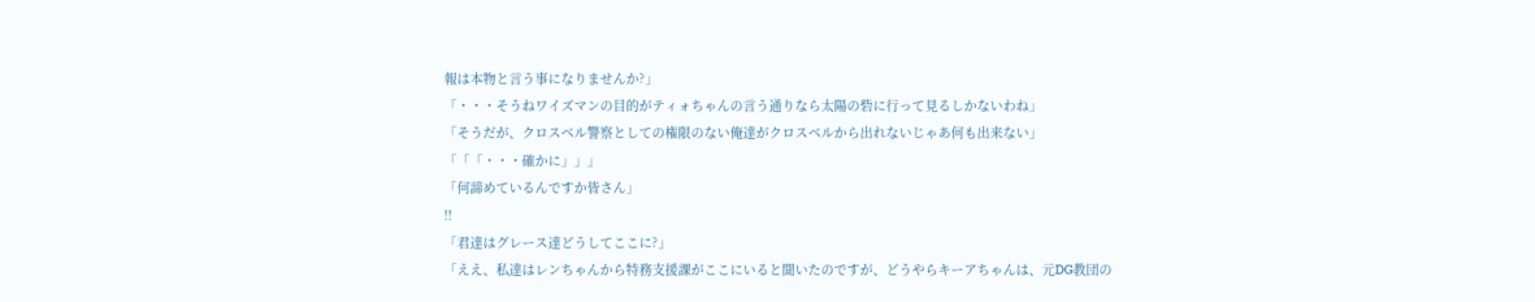報は本物と言う事になりませんか?」
「・・・そうねワイズマンの目的がティォちゃんの言う通りなら太陽の砦に行って見るしかないわね」
「そうだが、クロスベル警察としての権限のない俺達がクロスベルから出れないじゃあ何も出来ない」
「「「・・・確かに」」」
「何諦めているんですか皆さん」
!!
「君達はグレース達どうしてここに?」
「ええ、私達はレンちゃんから特務支援課がここにいると聞いたのですが、どうやらキーアちゃんは、元DG教団の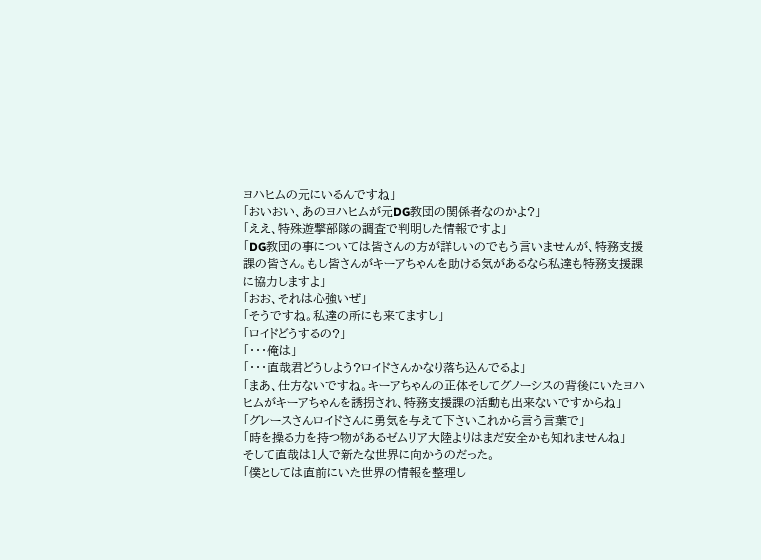ヨハヒムの元にいるんですね」
「おいおい、あのヨハヒムが元DG教団の関係者なのかよ?」
「ええ、特殊遊撃部隊の調査で判明した情報ですよ」
「DG教団の事については皆さんの方が詳しいのでもう言いませんが、特務支援課の皆さん。もし皆さんがキーアちゃんを助ける気があるなら私達も特務支援課に協力しますよ」
「おお、それは心強いぜ」
「そうですね。私達の所にも来てますし」
「ロイドどうするの?」
「・・・俺は」
「・・・直哉君どうしよう?ロイドさんかなり落ち込んでるよ」
「まあ、仕方ないですね。キーアちゃんの正体そしてグノーシスの背後にいたヨハヒムがキーアちゃんを誘拐され、特務支援課の活動も出来ないですからね」
「グレースさんロイドさんに勇気を与えて下さいこれから言う言葉で」
「時を操る力を持つ物があるゼムリア大陸よりはまだ安全かも知れませんね」
そして直哉は1人で新たな世界に向かうのだった。
「僕としては直前にいた世界の情報を整理し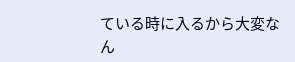ている時に入るから大変なん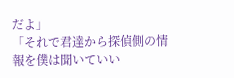だよ」
「それで君達から探偵側の情報を僕は聞いていい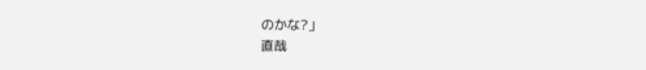のかな?」
直哉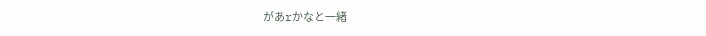があrかなと一緒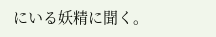にいる妖精に聞く。